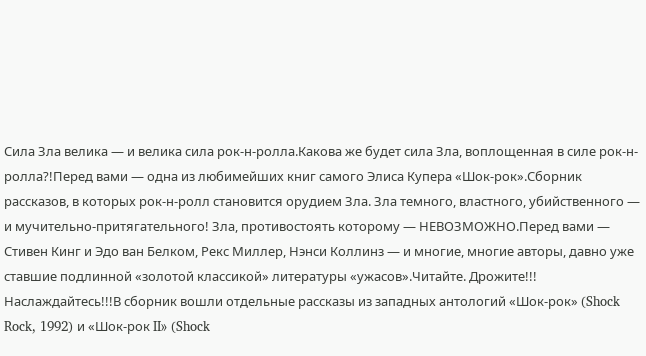Сила Зла велика — и велика сила рок-н-ролла.Какова же будет сила Зла, воплощенная в силе рок-н-ролла?!Перед вами — одна из любимейших книг самого Элиса Купера «Шок-рок».Сборник рассказов, в которых рок-н-ролл становится орудием Зла. Зла темного, властного, убийственного — и мучительно-притягательного! Зла, противостоять которому — НЕВОЗМОЖНО.Перед вами — Стивен Кинг и Эдо ван Белком, Рекс Миллер, Нэнси Коллинз — и многие, многие авторы, давно уже ставшие подлинной «золотой классикой» литературы «ужасов».Читайте. Дрожите!!! Наслаждайтесь!!!В сборник вошли отдельные рассказы из западных антологий «Шок-рок» (Shock Rock, 1992) и «Шок-рок II» (Shock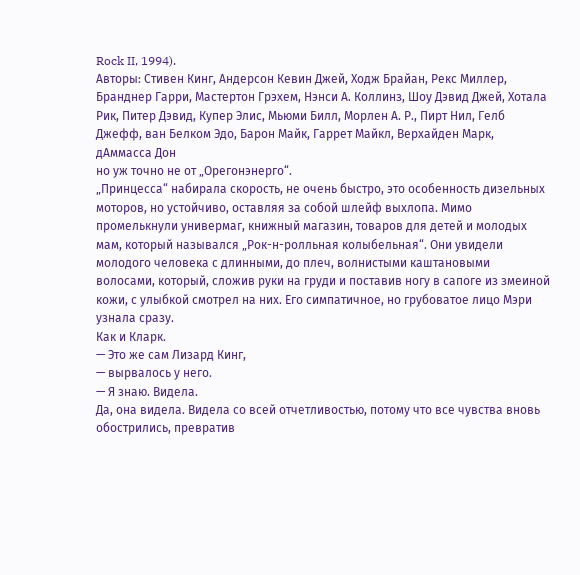Rock II, 1994).
Авторы: Стивен Кинг, Андерсон Кевин Джей, Ходж Брайан, Рекс Миллер, Бранднер Гарри, Мастертон Грэхем, Нэнси А. Коллинз, Шоу Дэвид Джей, Хотала Рик, Питер Дэвид, Купер Элис, Мьюми Билл, Морлен А. Р., Пирт Нил, Гелб Джефф, ван Белком Эдо, Барон Майк, Гаррет Майкл, Верхайден Марк, дАммасса Дон
но уж точно не от „Орегонэнерго“.
„Принцесса“ набирала скорость, не очень быстро, это особенность дизельных моторов, но устойчиво, оставляя за собой шлейф выхлопа. Мимо промелькнули универмаг, книжный магазин, товаров для детей и молодых мам, который назывался „Рок-н-ролльная колыбельная“. Они увидели молодого человека с длинными, до плеч, волнистыми каштановыми волосами, который, сложив руки на груди и поставив ногу в сапоге из змеиной кожи, с улыбкой смотрел на них. Его симпатичное, но грубоватое лицо Мэри узнала сразу.
Как и Кларк.
— Это же сам Лизард Кинг,
— вырвалось у него.
— Я знаю. Видела.
Да, она видела. Видела со всей отчетливостью, потому что все чувства вновь обострились, превратив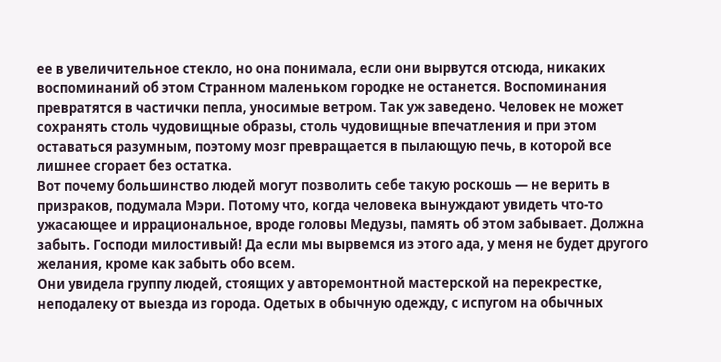ее в увеличительное стекло, но она понимала, если они вырвутся отсюда, никаких воспоминаний об этом Странном маленьком городке не останется. Воспоминания превратятся в частички пепла, уносимые ветром. Так уж заведено. Человек не может сохранять столь чудовищные образы, столь чудовищные впечатления и при этом оставаться разумным, поэтому мозг превращается в пылающую печь, в которой все лишнее сгорает без остатка.
Вот почему большинство людей могут позволить себе такую роскошь — не верить в призраков, подумала Мэри. Потому что, когда человека вынуждают увидеть что-то ужасающее и иррациональное, вроде головы Медузы, память об этом забывает. Должна забыть. Господи милостивый! Да если мы вырвемся из этого ада, у меня не будет другого желания, кроме как забыть обо всем.
Они увидела группу людей, стоящих у авторемонтной мастерской на перекрестке, неподалеку от выезда из города. Одетых в обычную одежду, с испугом на обычных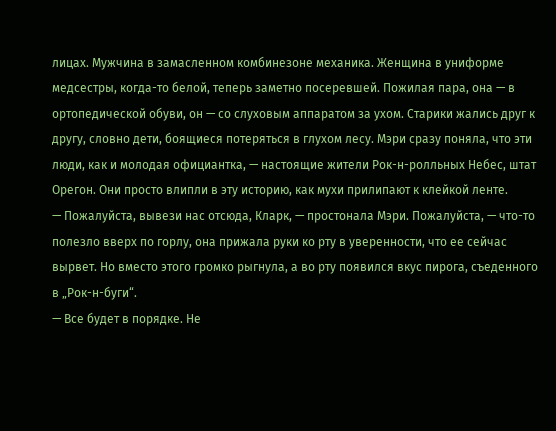лицах. Мужчина в замасленном комбинезоне механика. Женщина в униформе медсестры, когда-то белой, теперь заметно посеревшей. Пожилая пара, она — в ортопедической обуви, он — со слуховым аппаратом за ухом. Старики жались друг к другу, словно дети, боящиеся потеряться в глухом лесу. Мэри сразу поняла, что эти люди, как и молодая официантка, — настоящие жители Рок-н-ролльных Небес, штат Орегон. Они просто влипли в эту историю, как мухи прилипают к клейкой ленте.
— Пожалуйста, вывези нас отсюда, Кларк, — простонала Мэри. Пожалуйста, — что-то полезло вверх по горлу, она прижала руки ко рту в уверенности, что ее сейчас вырвет. Но вместо этого громко рыгнула, а во рту появился вкус пирога, съеденного в „Рок-н-буги“.
— Все будет в порядке. Не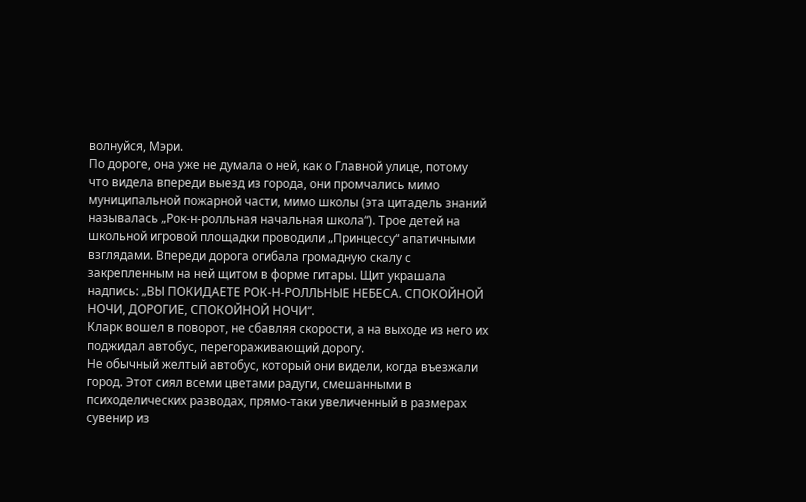волнуйся, Мэри.
По дороге, она уже не думала о ней, как о Главной улице, потому что видела впереди выезд из города, они промчались мимо муниципальной пожарной части, мимо школы (эта цитадель знаний называлась „Рок-н-ролльная начальная школа“). Трое детей на школьной игровой площадки проводили „Принцессу“ апатичными взглядами. Впереди дорога огибала громадную скалу с закрепленным на ней щитом в форме гитары. Щит украшала надпись: „ВЫ ПОКИДАЕТЕ РОК-Н-РОЛЛЬНЫЕ НЕБЕСА. СПОКОЙНОЙ НОЧИ, ДОРОГИЕ, СПОКОЙНОЙ НОЧИ“.
Кларк вошел в поворот, не сбавляя скорости, а на выходе из него их поджидал автобус, перегораживающий дорогу.
Не обычный желтый автобус, который они видели, когда въезжали город. Этот сиял всеми цветами радуги, смешанными в психоделических разводах, прямо-таки увеличенный в размерах сувенир из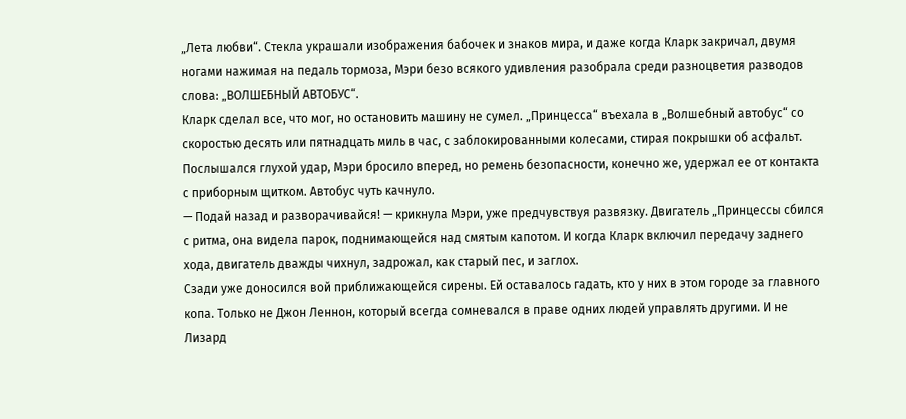„Лета любви“. Стекла украшали изображения бабочек и знаков мира, и даже когда Кларк закричал, двумя ногами нажимая на педаль тормоза, Мэри безо всякого удивления разобрала среди разноцветия разводов слова: „ВОЛШЕБНЫЙ АВТОБУС“.
Кларк сделал все, что мог, но остановить машину не сумел. „Принцесса“ въехала в „Волшебный автобус“ со скоростью десять или пятнадцать миль в час, с заблокированными колесами, стирая покрышки об асфальт. Послышался глухой удар, Мэри бросило вперед, но ремень безопасности, конечно же, удержал ее от контакта с приборным щитком. Автобус чуть качнуло.
— Подай назад и разворачивайся! — крикнула Мэри, уже предчувствуя развязку. Двигатель „Принцессы сбился с ритма, она видела парок, поднимающейся над смятым капотом. И когда Кларк включил передачу заднего хода, двигатель дважды чихнул, задрожал, как старый пес, и заглох.
Сзади уже доносился вой приближающейся сирены. Ей оставалось гадать, кто у них в этом городе за главного копа. Только не Джон Леннон, который всегда сомневался в праве одних людей управлять другими. И не Лизард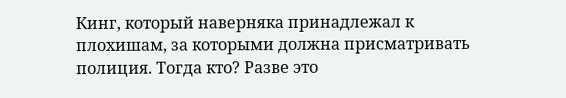Кинг, который наверняка принадлежал к плохишам, за которыми должна присматривать полиция. Тогда кто? Разве это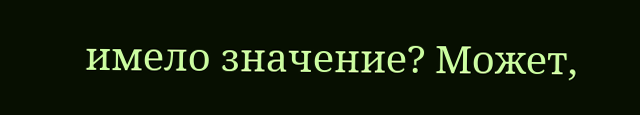имело значение? Может,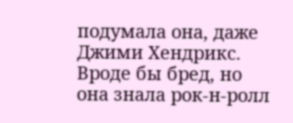подумала она, даже Джими Хендрикс. Вроде бы бред, но она знала рок-н-ролл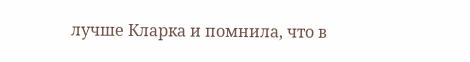лучше Кларка и помнила, что в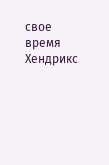свое время Хендрикс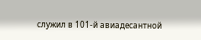служил в 101-й авиадесантной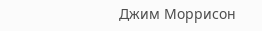Джим Моррисон